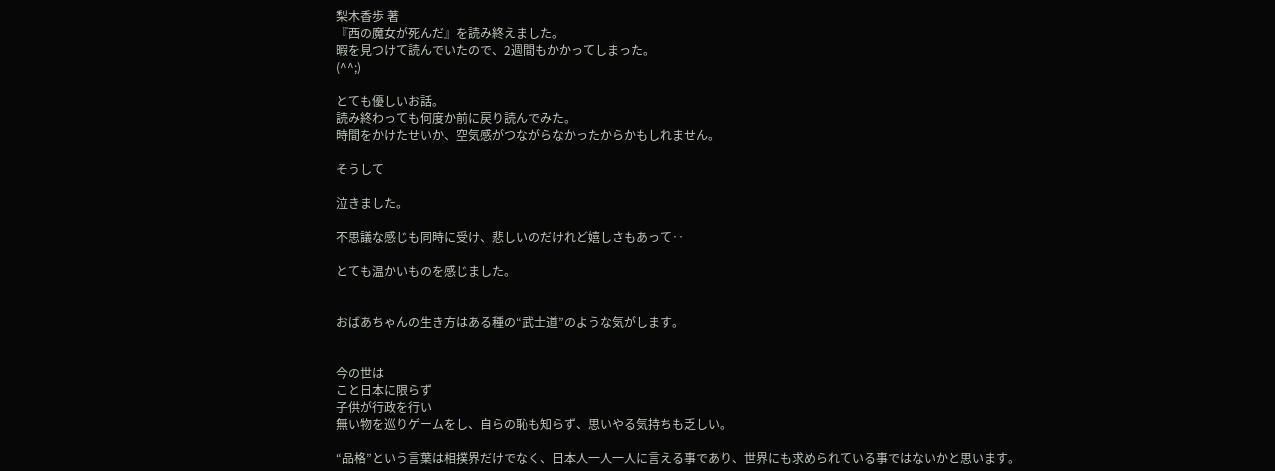梨木香歩 著
『西の魔女が死んだ』を読み終えました。
暇を見つけて読んでいたので、2週間もかかってしまった。
(^^;)

とても優しいお話。
読み終わっても何度か前に戻り読んでみた。
時間をかけたせいか、空気感がつながらなかったからかもしれません。

そうして

泣きました。

不思議な感じも同時に受け、悲しいのだけれど嬉しさもあって‥

とても温かいものを感じました。


おばあちゃんの生き方はある種の“武士道”のような気がします。


今の世は
こと日本に限らず
子供が行政を行い
無い物を巡りゲームをし、自らの恥も知らず、思いやる気持ちも乏しい。

“品格”という言葉は相撲界だけでなく、日本人一人一人に言える事であり、世界にも求められている事ではないかと思います。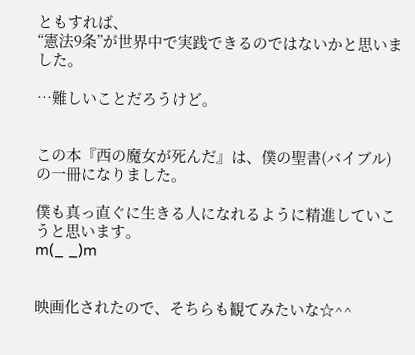ともすれば、
“憲法9条”が世界中で実践できるのではないかと思いました。

…難しいことだろうけど。


この本『西の魔女が死んだ』は、僕の聖書(バイブル)の一冊になりました。

僕も真っ直ぐに生きる人になれるように精進していこうと思います。
m(_ _)m


映画化されたので、そちらも観てみたいな☆^^